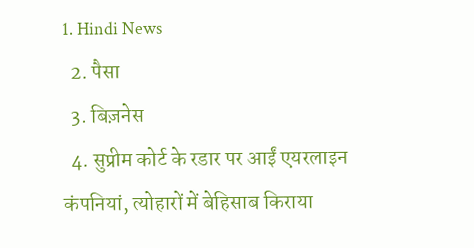1. Hindi News
  2. पैसा
  3. बिज़नेस
  4. सुप्रीम कोर्ट के रडार पर आईं एयरलाइन कंपनियां, त्योहारों में बेहिसाब किराया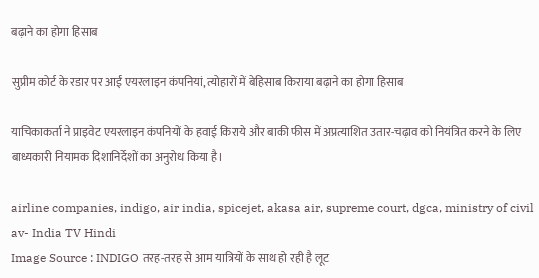बढ़ाने का होगा हिसाब

सुप्रीम कोर्ट के रडार पर आईं एयरलाइन कंपनियां, त्योहारों में बेहिसाब किराया बढ़ाने का होगा हिसाब

याचिकाकर्ता ने प्राइवेट एयरलाइन कंपनियों के हवाई किराये और बाकी फीस में अप्रत्याशित उतार-चढ़ाव को नियंत्रित करने के लिए बाध्यकारी नियामक दिशानिर्देशों का अनुरोध किया है।

airline companies, indigo, air india, spicejet, akasa air, supreme court, dgca, ministry of civil av- India TV Hindi
Image Source : INDIGO तरह-तरह से आम यात्रियों के साथ हो रही है लूट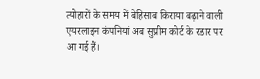त्योहारों के समय में बेहिसाब किराया बढ़ाने वाली एयरलाइन कंपनियां अब सुप्रीम कोर्ट के रडार पर आ गई हैं।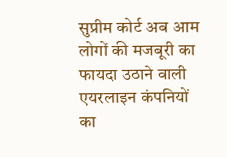सुप्रीम कोर्ट अब आम लोगों की मजबूरी का फायदा उठाने वाली एयरलाइन कंपनियों का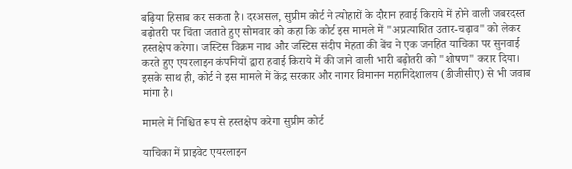बढ़िया हिसाब कर सकता है। दरअसल, सुप्रीम कोर्ट ने त्योहारों के दौरान हवाई किराये में होने वाली जबरदस्त बढ़ोतरी पर चिंता जताते हुए सोमवार को कहा कि कोर्ट इस मामले में "अप्रत्याशित उतार-चढ़ाव" को लेकर हस्तक्षेप करेगा। जस्टिस विक्रम नाथ और जस्टिस संदीप मेहता की बेंच ने एक जनहित याचिका पर सुनवाई करते हुए एयरलाइन कंपनियों द्वारा हवाई किराये में की जाने वाली भारी बढ़ोतरी को "शोषण" करार दिया। इसके साथ ही, कोर्ट ने इस मामले में केंद्र सरकार और नागर विमानन महानिदेशालय (डीजीसीए) से भी जवाब मांगा है।

मामले में निश्चित रूप से हस्तक्षेप करेगा सुप्रीम कोर्ट

याचिका में प्राइवेट एयरलाइन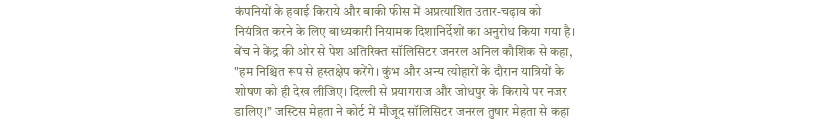कंपनियों के हवाई किराये और बाकी फीस में अप्रत्याशित उतार-चढ़ाव को नियंत्रित करने के लिए बाध्यकारी नियामक दिशानिर्देशों का अनुरोध किया गया है। बेंच ने केंद्र की ओर से पेश अतिरिक्त सॉलिसिटर जनरल अनिल कौशिक से कहा, "हम निश्चित रूप से हस्तक्षेप करेंगे। कुंभ और अन्य त्योहारों के दौरान यात्रियों के शोषण को ही देख लीजिए। दिल्ली से प्रयागराज और जोधपुर के किराये पर नजर डालिए।’’ जस्टिस मेहता ने कोर्ट में मौजूद सॉलिसिटर जनरल तुषार मेहता से कहा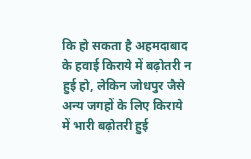कि हो सकता है अहमदाबाद के हवाई किराये में बढ़ोतरी न हुई हो, लेकिन जोधपुर जैसे अन्य जगहों के लिए किराये में भारी बढ़ोतरी हुई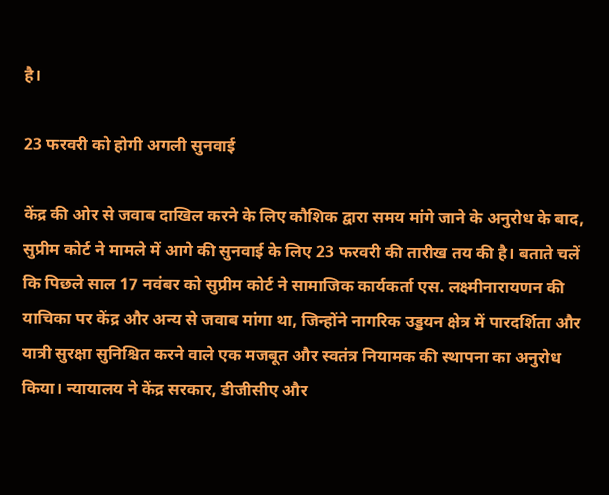है।

23 फरवरी को होगी अगली सुनवाई

केंद्र की ओर से जवाब दाखिल करने के लिए कौशिक द्वारा समय मांगे जाने के अनुरोध के बाद, सुप्रीम कोर्ट ने मामले में आगे की सुनवाई के लिए 23 फरवरी की तारीख तय की है। बताते चलें कि पिछले साल 17 नवंबर को सुप्रीम कोर्ट ने सामाजिक कार्यकर्ता एस. लक्ष्मीनारायणन की याचिका पर केंद्र और अन्य से जवाब मांगा था, जिन्होंने नागरिक उड्डयन क्षेत्र में पारदर्शिता और यात्री सुरक्षा सुनिश्चित करने वाले एक मजबूत और स्वतंत्र नियामक की स्थापना का अनुरोध किया। न्यायालय ने केंद्र सरकार, डीजीसीए और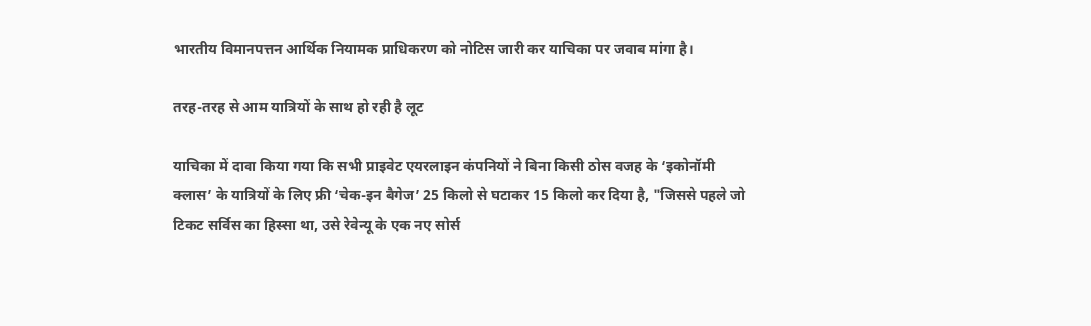भारतीय विमानपत्तन आर्थिक नियामक प्राधिकरण को नोटिस जारी कर याचिका पर जवाब मांगा है।

तरह-तरह से आम यात्रियों के साथ हो रही है लूट

याचिका में दावा किया गया कि सभी प्राइवेट एयरलाइन कंपनियों ने बिना किसी ठोस वजह के ‘इकोनॉमी क्लास’ के यात्रियों के लिए फ्री ‘चेक-इन बैगेज’ 25 किलो से घटाकर 15 किलो कर दिया है, "जिससे पहले जो टिकट सर्विस का हिस्सा था, उसे रेवेन्यू के एक नए सोर्स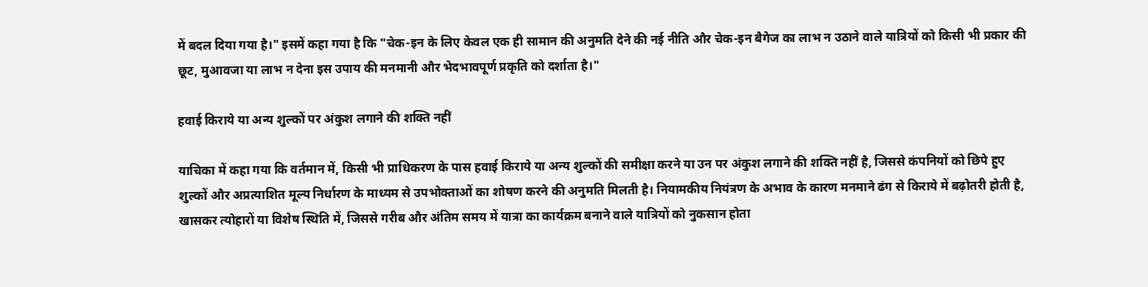में बदल दिया गया है।" इसमें कहा गया है कि "चेक-इन के लिए केवल एक ही सामान की अनुमति देने की नई नीति और चेक-इन बैगेज का लाभ न उठाने वाले यात्रियों को किसी भी प्रकार की छूट, मुआवजा या लाभ न देना इस उपाय की मनमानी और भेदभावपूर्ण प्रकृति को दर्शाता है।"

हवाई किराये या अन्य शुल्कों पर अंकुश लगाने की शक्ति नहीं

याचिका में कहा गया कि वर्तमान में, किसी भी प्राधिकरण के पास हवाई किराये या अन्य शुल्कों की समीक्षा करने या उन पर अंकुश लगाने की शक्ति नहीं है, जिससे कंपनियों को छिपे हुए शुल्कों और अप्रत्याशित मूल्य निर्धारण के माध्यम से उपभोक्ताओं का शोषण करने की अनुमति मिलती है। नियामकीय नियंत्रण के अभाव के कारण मनमाने ढंग से किराये में बढ़ोतरी होती है, खासकर त्योहारों या विशेष स्थिति में, जिससे गरीब और अंतिम समय में यात्रा का कार्यक्रम बनाने वाले यात्रियों को नुकसान होता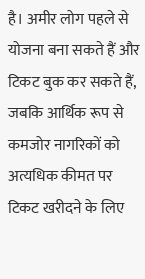है। अमीर लोग पहले से योजना बना सकते हैं और टिकट बुक कर सकते हैं, जबकि आर्थिक रूप से कमजोर नागरिकों को अत्यधिक कीमत पर टिकट खरीदने के लिए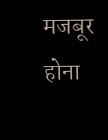मजबूर होना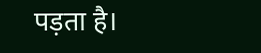पड़ता है।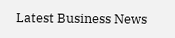Latest Business News